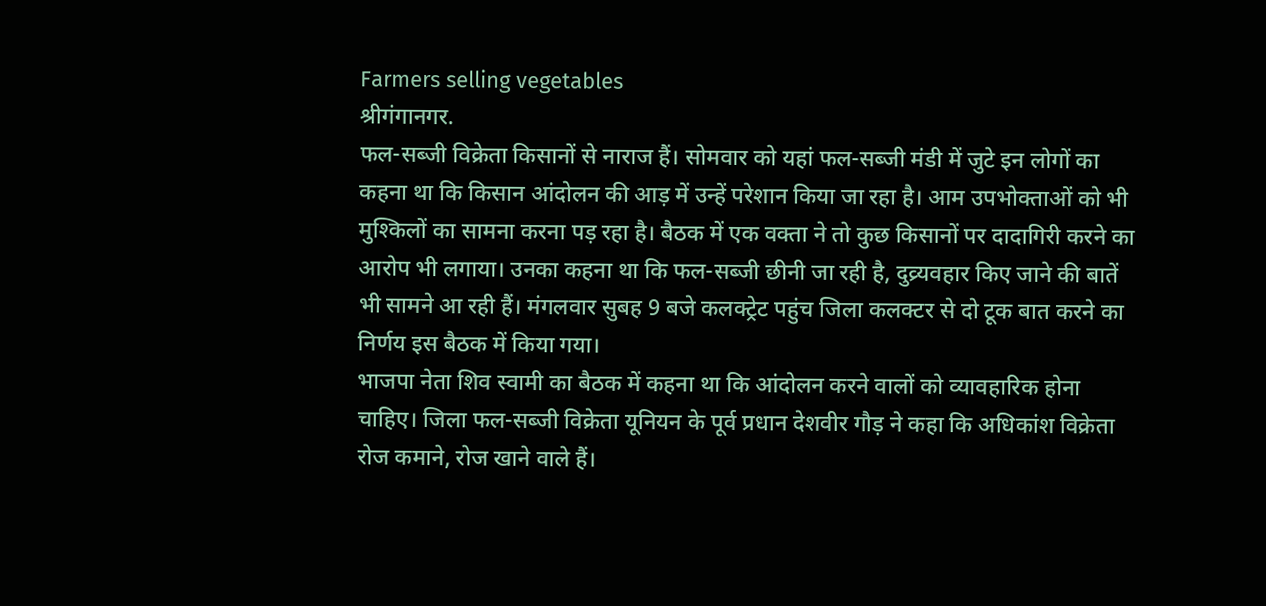Farmers selling vegetables
श्रीगंगानगर.
फल-सब्जी विक्रेता किसानों से नाराज हैं। सोमवार को यहां फल-सब्जी मंडी में जुटे इन लोगों का कहना था कि किसान आंदोलन की आड़ में उन्हें परेशान किया जा रहा है। आम उपभोक्ताओं को भी मुश्किलों का सामना करना पड़ रहा है। बैठक में एक वक्ता ने तो कुछ किसानों पर दादागिरी करने का आरोप भी लगाया। उनका कहना था कि फल-सब्जी छीनी जा रही है, दुव्र्यवहार किए जाने की बातें भी सामने आ रही हैं। मंगलवार सुबह 9 बजे कलक्ट्रेट पहुंच जिला कलक्टर से दो टूक बात करने का निर्णय इस बैठक में किया गया।
भाजपा नेता शिव स्वामी का बैठक में कहना था कि आंदोलन करने वालों को व्यावहारिक होना चाहिए। जिला फल-सब्जी विक्रेता यूनियन के पूर्व प्रधान देशवीर गौड़ ने कहा कि अधिकांश विक्रेता रोज कमाने, रोज खाने वाले हैं।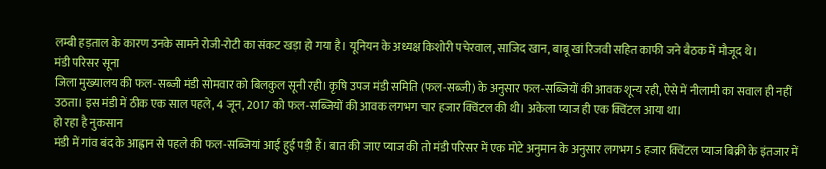लम्बी हड़ताल के कारण उनके सामने रोजी-रोटी का संकट खड़ा हो गया है। यूनियन के अध्यक्ष किशोरी पचेरवाल, साजिद खान, बाबू खां रिजवी सहित काफी जने बैठक में मौजूद थे।
मंडी परिसर सूना
जिला मुख्यालय की फल-सब्जी मंडी सोमवार को बिलकुल सूनी रही। कृषि उपज मंडी समिति (फल-सब्जी) के अनुसार फल-सब्जियों की आवक शून्य रही, ऐसे में नीलामी का सवाल ही नहीं उठता। इस मंडी में ठीक एक साल पहले, 4 जून, 2017 को फल-सब्जियों की आवक लगभग चार हजार क्विंटल की थी। अकेला प्याज ही एक क्विंटल आया था।
हो रहा है नुकसान
मंडी में गांव बंद के आह्वान से पहले की फल-सब्जियां आई हुई पड़ी हैं। बात की जाए प्याज की तो मंडी परिसर में एक मोटे अनुमान के अनुसार लगभग 5 हजार क्विंटल प्याज बिक्री के इंतजार में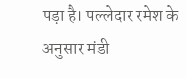पड़ा है। पल्लेदार रमेश के अनुसार मंडी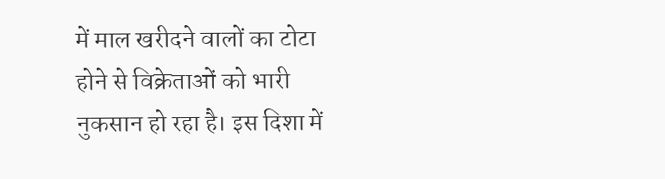में माल खरीदने वालों का टोटा होने से विक्रेताओं को भारी नुकसान हो रहा है। इस दिशा में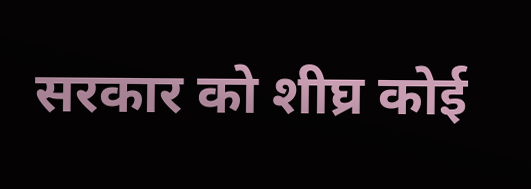सरकार को शीघ्र कोई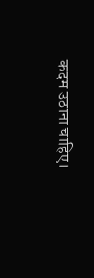कदम उठाना चाहिए।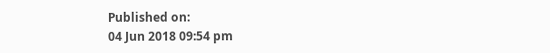Published on:
04 Jun 2018 09:54 pm